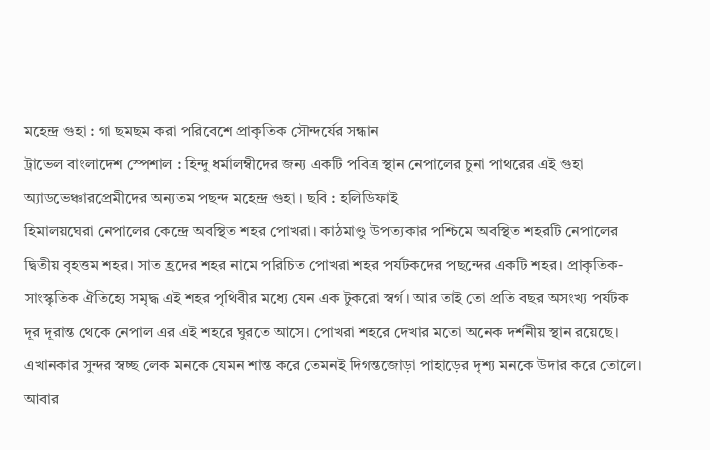মহেন্দ্র গুহা : গা ছমছম করা পরিবেশে প্রাকৃতিক সৌন্দর্যের সন্ধান
ট্রাভেল বাংলাদেশ স্পেশাল : হিন্দু ধর্মালম্বীদের জন্য একটি পবিত্র স্থান নেপালের চুনা পাথরের এই গুহা
অ্যাডভেঞ্চারপ্রেমীদের অন্যতম পছন্দ মহেন্দ্র গুহা । ছবি : হলিডিফাই
হিমালয়ঘেরা নেপালের কেন্দ্রে অবস্থিত শহর পোখরা। কাঠমাণ্ডু উপত্যকার পশ্চিমে অবস্থিত শহরটি নেপালের দ্বিতীয় বৃহত্তম শহর। সাত হ্রদের শহর নামে পরিচিত পোখরা শহর পর্যটকদের পছন্দের একটি শহর। প্রাকৃতিক-সাংস্কৃতিক ঐতিহ্যে সমৃদ্ধ এই শহর পৃথিবীর মধ্যে যেন এক টুকরো স্বর্গ। আর তাই তো প্রতি বছর অসংখ্য পর্যটক দূর দূরান্ত থেকে নেপাল এর এই শহরে ঘুরতে আসে। পোখরা শহরে দেখার মতো অনেক দর্শনীয় স্থান রয়েছে। এখানকার সুন্দর স্বচ্ছ লেক মনকে যেমন শান্ত করে তেমনই দিগন্তজোড়া পাহাড়ের দৃশ্য মনকে উদার করে তোলে। আবার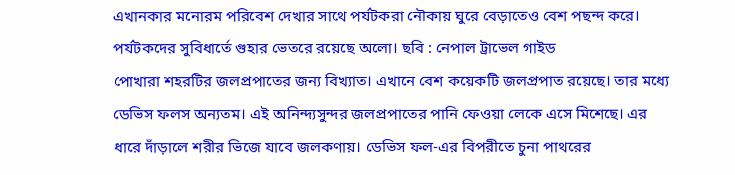এখানকার মনোরম পরিবেশ দেখার সাথে পর্যটকরা নৌকায় ঘুরে বেড়াতেও বেশ পছন্দ করে।
পর্যটকদের সুবিধার্তে গুহার ভেতরে রয়েছে অলো। ছবি : নেপাল ট্রাভেল গাইড
পোখারা শহরটির জলপ্রপাতের জন্য বিখ্যাত। এখানে বেশ কয়েকটি জলপ্রপাত রয়েছে। তার মধ্যে ডেভিস ফলস অন্যতম। এই অনিন্দ্যসুন্দর জলপ্রপাতের পানি ফেওয়া লেকে এসে মিশেছে। এর ধারে দাঁড়ালে শরীর ভিজে যাবে জলকণায়। ডেভিস ফল-এর বিপরীতে চুনা পাথরের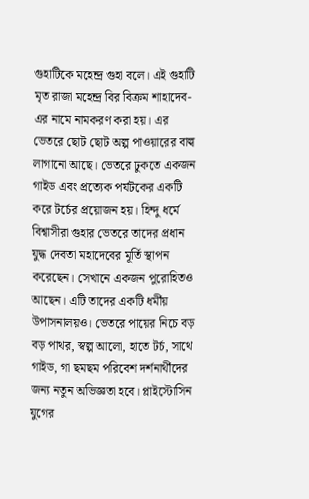গুহাটিকে মহেন্দ্র গুহা বলে। এই গুহাটি মৃত রাজা মহেন্দ্র বির বিক্রম শাহাদেব-এর নামে নামকরণ করা হয়। এর ভেতরে ছোট ছোট অল্প পাওয়ারের বাল্ব লাগানো আছে। ভেতরে ঢুকতে একজন গাইড এবং প্রত্যেক পর্যটকের একটি করে টর্চের প্রয়োজন হয়। হিন্দু ধর্মে বিশ্বাসীরা গুহার ভেতরে তাদের প্রধান যুদ্ধ দেবতা মহাদেবের মূর্তি স্থাপন করেছেন। সেখানে একজন পুরোহিতও আছেন। এটি তাদের একটি ধর্মীয় উপাসনালয়ও। ভেতরে পায়ের নিচে বড় বড় পাথর, স্বল্প আলো, হাতে টর্চ, সাথে গাইড, গা ছমছম পরিবেশ দর্শনার্থীদের জন্য নতুন অভিজ্ঞতা হবে। প্লাইস্টোসিন যুগের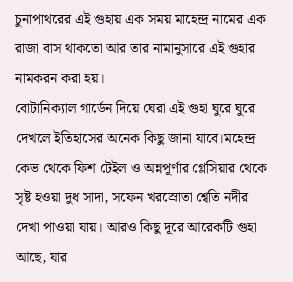চুনাপাথরের এই গুহায় এক সময় মাহেন্দ্র নামের এক রাজা বাস থাকতো আর তার নামানুসারে এই গুহার নামকরন করা হয়।
বোটানিক্যাল গার্ডেন দিয়ে ঘেরা এই গুহা ঘুরে ঘুরে দেখলে ইতিহাসের অনেক কিছু জানা যাবে।মহেন্দ্র কেভ থেকে ফিশ টেইল ও অন্নপূর্ণার গ্লেসিয়ার থেকে সৃষ্ট হওয়া দুধ সাদা, সফেন খরস্রোতা শ্বেতি নদীর দেখা পাওয়া যায়। আরও কিছু দূরে আরেকটি গুহা আছে, যার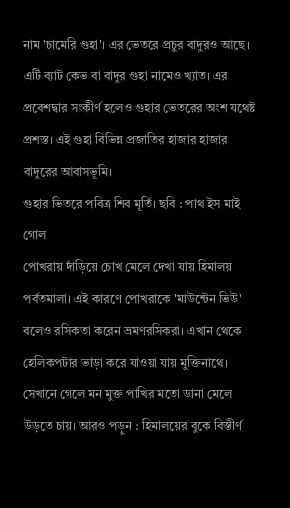নাম 'চামেরি গুহা'। এর ভেতরে প্রচুর বাদুরও আছে। এটি ব্যাট কেভ বা বাদুর গুহা নামেও খ্যাত। এর প্রবেশদ্বার সংকীর্ণ হলেও গুহার ভেতরের অংশ যথেষ্ট প্রশস্ত। এই গুহা বিভিন্ন প্রজাতির হাজার হাজার বাদুরের আবাসভূমি।
গুহার ভিতরে পবিত্র শিব মূর্তি। ছবি : পাথ ইস মাই গোল
পোখরায় দাঁড়িয়ে চোখ মেলে দেখা যায় হিমালয় পর্বতমালা। এই কারণে পোখরাকে 'মাউন্টেন ভিউ' বলেও রসিকতা করেন ভ্রমণরসিকরা। এখান থেকে হেলিকপটার ভাড়া করে যাওয়া যায় মুক্তিনাথে। সেখানে গেলে মন মুক্ত পাখির মতো ডানা মেলে উড়তে চায়। আরও পড়ুন : হিমালয়ের বুকে বিস্তীর্ণ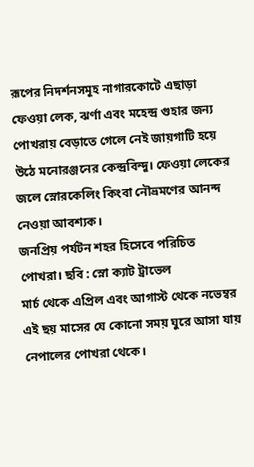রূপের নিদর্শনসমূহ নাগারকোটে এছাড়া ফেওয়া লেক, ঝর্ণা এবং মহেন্দ্র গুহার জন্য পোখরায় বেড়াতে গেলে নেই জায়গাটি হয়ে উঠে মনোরঞ্জনের কেন্দ্রবিন্দু। ফেওয়া লেকের জলে স্নোরকেলিং কিংবা নৌভ্রমণের আনন্দ নেওয়া আবশ্যক।
জনপ্রিয় পর্যটন শহর হিসেবে পরিচিত পোখরা। ছবি : স্নো ক্যাট ট্রাভেল
মার্চ থেকে এপ্রিল এবং আগাস্ট থেকে নভেম্বর এই ছয় মাসের যে কোনো সময় ঘুরে আসা যায় নেপালের পোখরা থেকে।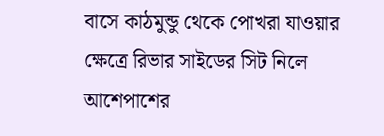বাসে কাঠমুন্ডু থেকে পোখরা যাওয়ার ক্ষেত্রে রিভার সাইডের সিট নিলে আশেপাশের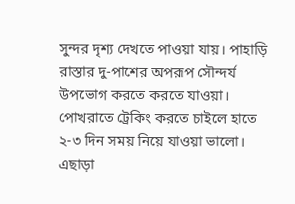সুন্দর দৃশ্য দেখতে পাওয়া যায়। পাহাড়ি রাস্তার দু-পাশের অপরূপ সৌন্দর্য উপভোগ করতে করতে যাওয়া। পোখরাতে ট্রেকিং করতে চাইলে হাতে ২-৩ দিন সময় নিয়ে যাওয়া ভালো। এছাড়া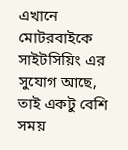এখানে মোটরবাইকে সাইটসিয়িং এর সুযোগ আছে, তাই একটু বেশি সময়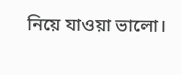নিয়ে যাওয়া ভালো।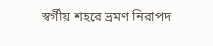স্বর্গীয় শহরে ভ্রমণ নিরাপদ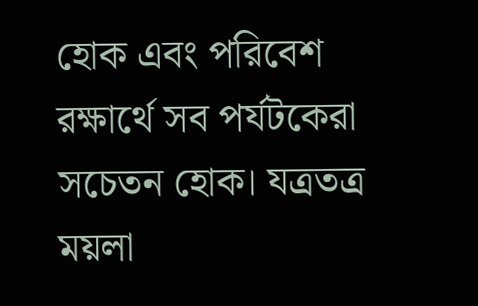হোক এবং পরিবেশ রক্ষার্থে সব পর্যটকেরা সচেতন হোক। যত্রতত্র ময়লা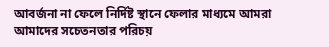আবর্জনা না ফেলে নির্দিষ্ট স্থানে ফেলার মাধ্যমে আমরা আমাদের সচেতনতার পরিচয়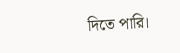দিতে পারি।